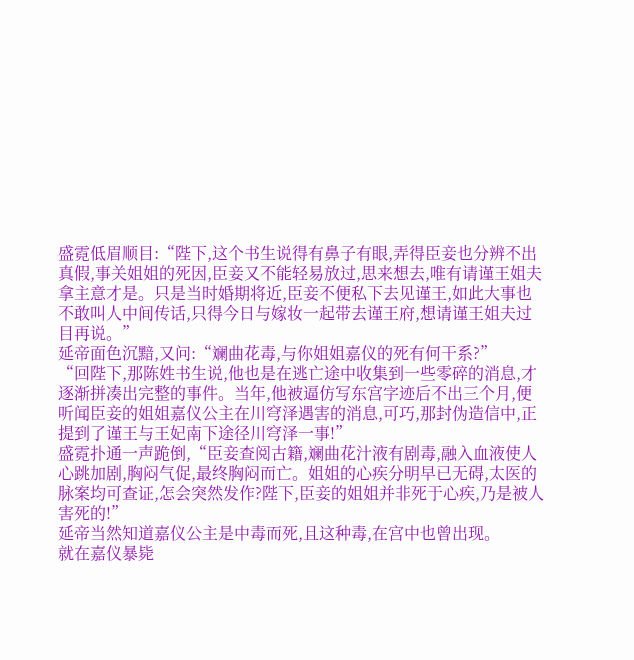盛霓低眉顺目:“陛下,这个书生说得有鼻子有眼,弄得臣妾也分辨不出真假,事关姐姐的死因,臣妾又不能轻易放过,思来想去,唯有请谨王姐夫拿主意才是。只是当时婚期将近,臣妾不便私下去见谨王,如此大事也不敢叫人中间传话,只得今日与嫁妆一起带去谨王府,想请谨王姐夫过目再说。”
延帝面色沉黯,又问:“斓曲花毒,与你姐姐嘉仪的死有何干系?”
“回陛下,那陈姓书生说,他也是在逃亡途中收集到一些零碎的消息,才逐渐拼凑出完整的事件。当年,他被逼仿写东宫字迹后不出三个月,便听闻臣妾的姐姐嘉仪公主在川穹泽遇害的消息,可巧,那封伪造信中,正提到了谨王与王妃南下途径川穹泽一事!”
盛霓扑通一声跪倒,“臣妾查阅古籍,斓曲花汁液有剧毒,融入血液使人心跳加剧,胸闷气促,最终胸闷而亡。姐姐的心疾分明早已无碍,太医的脉案均可查证,怎会突然发作?陛下,臣妾的姐姐并非死于心疾,乃是被人害死的!”
延帝当然知道嘉仪公主是中毒而死,且这种毒,在宫中也曾出现。
就在嘉仪暴毙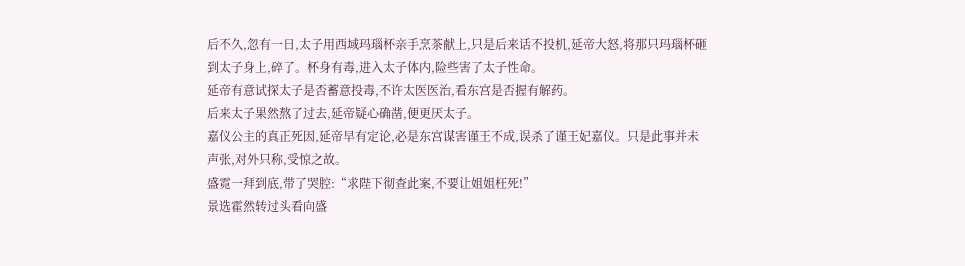后不久,忽有一日,太子用西域玛瑙杯亲手烹茶献上,只是后来话不投机,延帝大怒,将那只玛瑙杯砸到太子身上,碎了。杯身有毒,进入太子体内,险些害了太子性命。
延帝有意试探太子是否蓄意投毒,不许太医医治,看东宫是否握有解药。
后来太子果然熬了过去,延帝疑心确凿,便更厌太子。
嘉仪公主的真正死因,延帝早有定论,必是东宫谋害谨王不成,误杀了谨王妃嘉仪。只是此事并未声张,对外只称,受惊之故。
盛霓一拜到底,带了哭腔:“求陛下彻查此案,不要让姐姐枉死!”
景选霍然转过头看向盛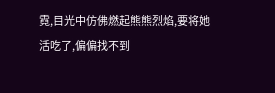霓,目光中仿佛燃起熊熊烈焰,要将她活吃了,偏偏找不到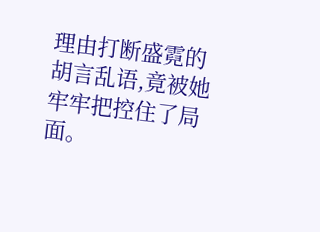理由打断盛霓的胡言乱语,竟被她牢牢把控住了局面。